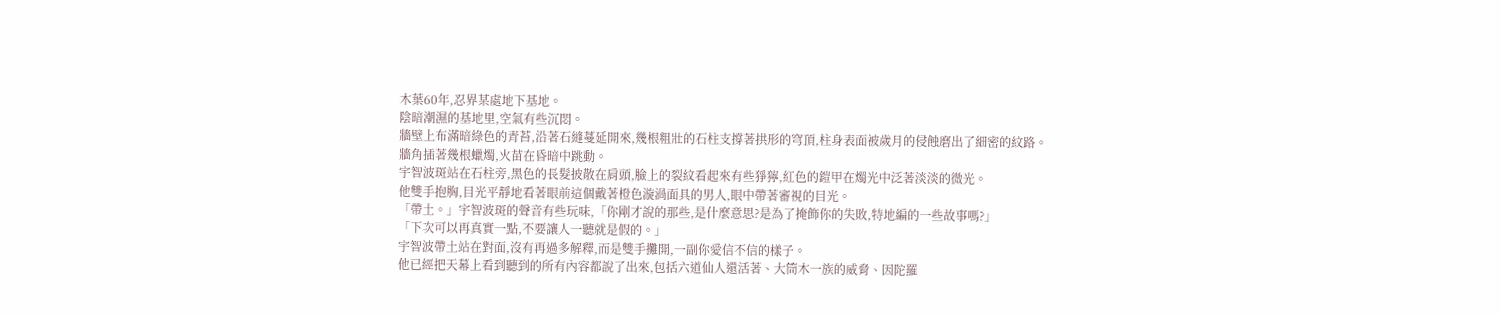木葉60年,忍界某處地下基地。
陰暗潮濕的基地里,空氣有些沉悶。
牆壁上布滿暗綠色的青苔,沿著石縫蔓延開來,幾根粗壯的石柱支撐著拱形的穹頂,柱身表面被歲月的侵蝕磨出了細密的紋路。
牆角插著幾根蠟燭,火苗在昏暗中跳動。
宇智波斑站在石柱旁,黑色的長髮披散在肩頭,臉上的裂紋看起來有些猙獰,紅色的鎧甲在燭光中泛著淡淡的微光。
他雙手抱胸,目光平靜地看著眼前這個戴著橙色漩渦面具的男人,眼中帶著審視的目光。
「帶土。」宇智波斑的聲音有些玩味,「你剛才說的那些,是什麼意思?是為了掩飾你的失敗,特地編的一些故事嗎?」
「下次可以再真實一點,不要讓人一聽就是假的。」
宇智波帶土站在對面,沒有再過多解釋,而是雙手攤開,一副你愛信不信的樣子。
他已經把天幕上看到聽到的所有內容都說了出來,包括六道仙人還活著、大筒木一族的威脅、因陀羅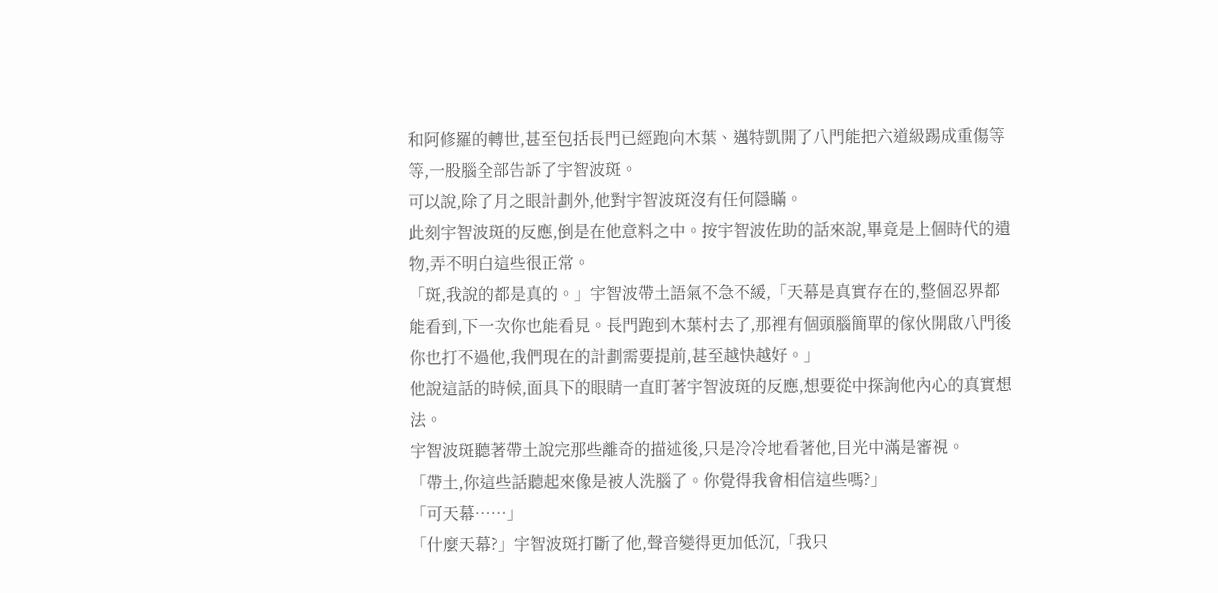和阿修羅的轉世,甚至包括長門已經跑向木葉、邁特凱開了八門能把六道級踢成重傷等等,一股腦全部告訴了宇智波斑。
可以說,除了月之眼計劃外,他對宇智波斑沒有任何隱瞞。
此刻宇智波斑的反應,倒是在他意料之中。按宇智波佐助的話來說,畢竟是上個時代的遺物,弄不明白這些很正常。
「斑,我說的都是真的。」宇智波帶土語氣不急不緩,「天幕是真實存在的,整個忍界都能看到,下一次你也能看見。長門跑到木葉村去了,那裡有個頭腦簡單的傢伙開啟八門後你也打不過他,我們現在的計劃需要提前,甚至越快越好。」
他說這話的時候,面具下的眼睛一直盯著宇智波斑的反應,想要從中探詢他內心的真實想法。
宇智波斑聽著帶土說完那些離奇的描述後,只是冷冷地看著他,目光中滿是審視。
「帶土,你這些話聽起來像是被人洗腦了。你覺得我會相信這些嗎?」
「可天幕……」
「什麼天幕?」宇智波斑打斷了他,聲音變得更加低沉,「我只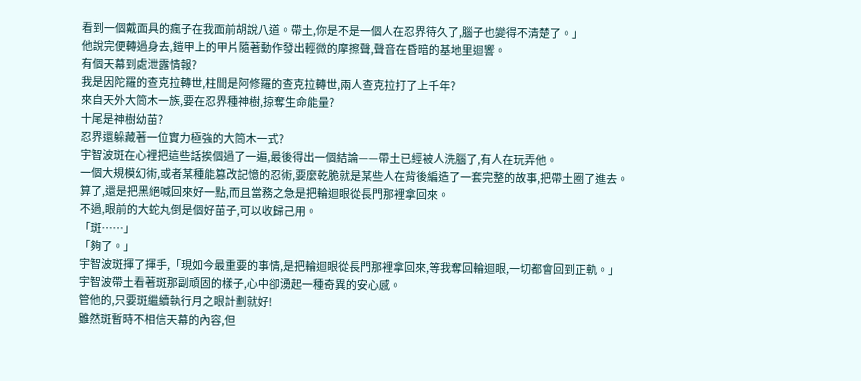看到一個戴面具的瘋子在我面前胡說八道。帶土,你是不是一個人在忍界待久了,腦子也變得不清楚了。」
他說完便轉過身去,鎧甲上的甲片隨著動作發出輕微的摩擦聲,聲音在昏暗的基地里迴響。
有個天幕到處泄露情報?
我是因陀羅的查克拉轉世,柱間是阿修羅的查克拉轉世,兩人查克拉打了上千年?
來自天外大筒木一族,要在忍界種神樹,掠奪生命能量?
十尾是神樹幼苗?
忍界還躲藏著一位實力極強的大筒木一式?
宇智波斑在心裡把這些話挨個過了一遍,最後得出一個結論——帶土已經被人洗腦了,有人在玩弄他。
一個大規模幻術,或者某種能篡改記憶的忍術,要麼乾脆就是某些人在背後編造了一套完整的故事,把帶土圈了進去。
算了,還是把黑絕喊回來好一點,而且當務之急是把輪迴眼從長門那裡拿回來。
不過,眼前的大蛇丸倒是個好苗子,可以收歸己用。
「斑……」
「夠了。」
宇智波斑揮了揮手,「現如今最重要的事情,是把輪迴眼從長門那裡拿回來,等我奪回輪迴眼,一切都會回到正軌。」
宇智波帶土看著斑那副頑固的樣子,心中卻湧起一種奇異的安心感。
管他的,只要斑繼續執行月之眼計劃就好!
雖然斑暫時不相信天幕的內容,但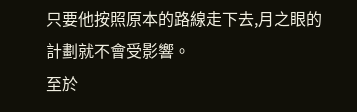只要他按照原本的路線走下去,月之眼的計劃就不會受影響。
至於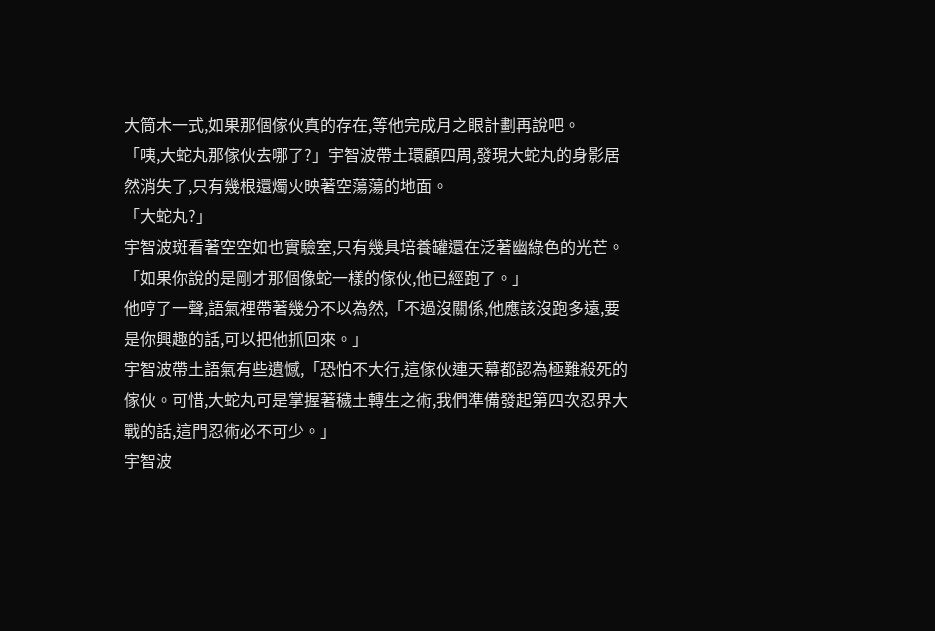大筒木一式,如果那個傢伙真的存在,等他完成月之眼計劃再說吧。
「咦,大蛇丸那傢伙去哪了?」宇智波帶土環顧四周,發現大蛇丸的身影居然消失了,只有幾根還燭火映著空蕩蕩的地面。
「大蛇丸?」
宇智波斑看著空空如也實驗室,只有幾具培養罐還在泛著幽綠色的光芒。
「如果你說的是剛才那個像蛇一樣的傢伙,他已經跑了。」
他哼了一聲,語氣裡帶著幾分不以為然,「不過沒關係,他應該沒跑多遠,要是你興趣的話,可以把他抓回來。」
宇智波帶土語氣有些遺憾,「恐怕不大行,這傢伙連天幕都認為極難殺死的傢伙。可惜,大蛇丸可是掌握著穢土轉生之術,我們準備發起第四次忍界大戰的話,這門忍術必不可少。」
宇智波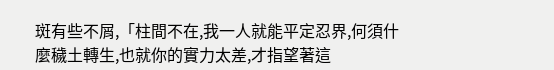斑有些不屑,「柱間不在,我一人就能平定忍界,何須什麼穢土轉生,也就你的實力太差,才指望著這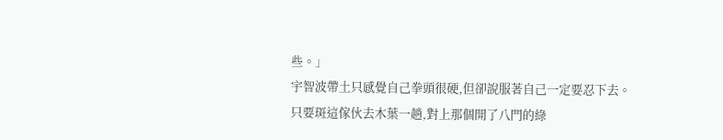些。」
宇智波帶土只感覺自己拳頭很硬,但卻說服著自己一定要忍下去。
只要斑這傢伙去木葉一趟,對上那個開了八門的綠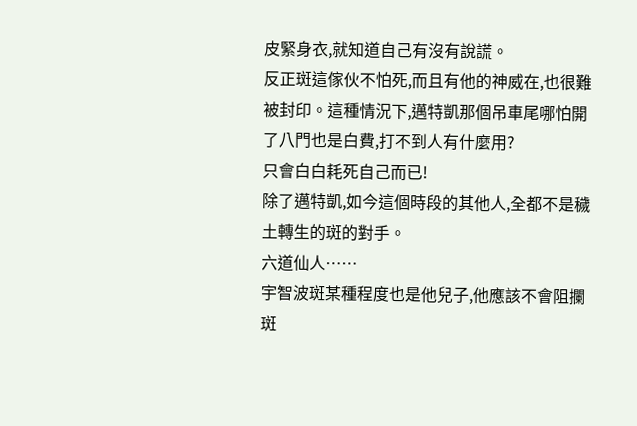皮緊身衣,就知道自己有沒有說謊。
反正斑這傢伙不怕死,而且有他的神威在,也很難被封印。這種情況下,邁特凱那個吊車尾哪怕開了八門也是白費,打不到人有什麼用?
只會白白耗死自己而已!
除了邁特凱,如今這個時段的其他人,全都不是穢土轉生的斑的對手。
六道仙人……
宇智波斑某種程度也是他兒子,他應該不會阻攔斑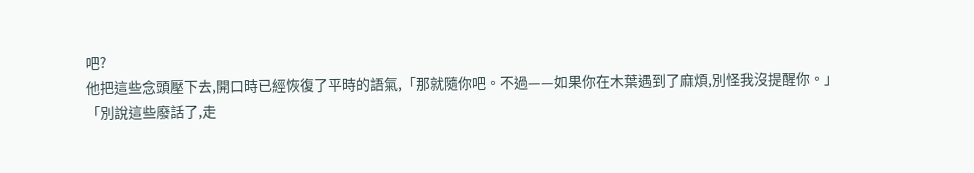吧?
他把這些念頭壓下去,開口時已經恢復了平時的語氣,「那就隨你吧。不過——如果你在木葉遇到了麻煩,別怪我沒提醒你。」
「別說這些廢話了,走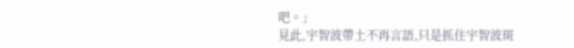吧。」
見此,宇智波帶土不再言語,只是抓住宇智波斑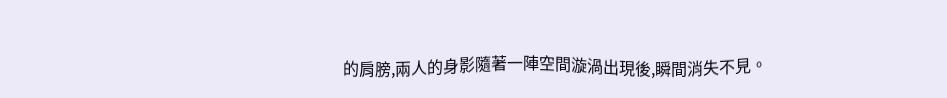的肩膀,兩人的身影隨著一陣空間漩渦出現後,瞬間消失不見。